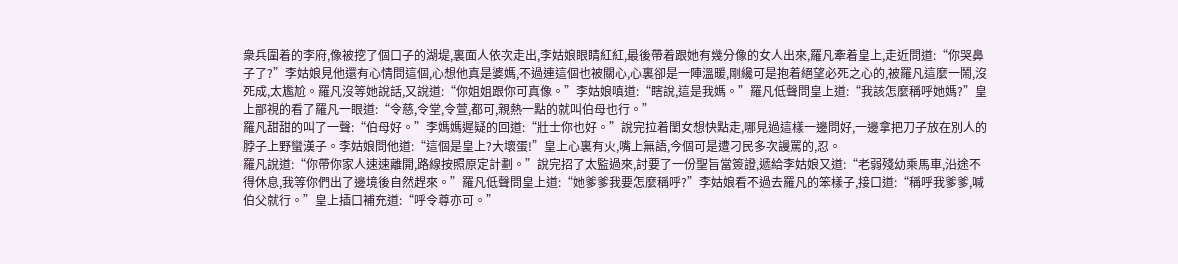衆兵圍着的李府,像被挖了個口子的湖堤,裏面人依次走出,李姑娘眼睛紅紅,最後帶着跟她有幾分像的女人出來,羅凡牽着皇上,走近問道:“你哭鼻子了?”李姑娘見他還有心情問這個,心想他真是婆媽,不過連這個也被關心,心裏卻是一陣溫暖,剛纔可是抱着絕望必死之心的,被羅凡這麼一鬧,沒死成,太尷尬。羅凡沒等她說話,又說道:“你姐姐跟你可真像。”李姑娘嗔道:“瞎說,這是我媽。”羅凡低聲問皇上道:“我該怎麼稱呼她媽?”皇上鄙視的看了羅凡一眼道:“令慈,令堂,令萱,都可,親熱一點的就叫伯母也行。”
羅凡甜甜的叫了一聲:“伯母好。”李媽媽遲疑的回道:“壯士你也好。”說完拉着閨女想快點走,哪見過這樣一邊問好,一邊拿把刀子放在別人的脖子上野蠻漢子。李姑娘問他道:“這個是皇上?大壞蛋!”皇上心裏有火,嘴上無語,今個可是遭刁民多次謾罵的,忍。
羅凡說道:“你帶你家人速速離開,路線按照原定計劃。”說完招了太監過來,討要了一份聖旨當簽證,遞給李姑娘又道:“老弱殘幼乘馬車,沿途不得休息,我等你們出了邊境後自然趕來。”羅凡低聲問皇上道:“她爹爹我要怎麼稱呼?”李姑娘看不過去羅凡的笨樣子,接口道:“稱呼我爹爹,喊伯父就行。”皇上插口補充道:“呼令尊亦可。”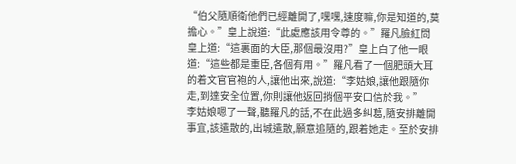“伯父隨順衛他們已經離開了,嘿嘿,速度嘛,你是知道的,莫擔心。”皇上說道:“此處應該用令尊的。”羅凡臉紅問皇上道:“這裏面的大臣,那個最沒用?”皇上白了他一眼道:“這些都是重臣,各個有用。”羅凡看了一個肥頭大耳的着文官官袍的人,讓他出來,說道:“李姑娘,讓他跟隨你走,到達安全位置,你則讓他返回捎個平安口信於我。”
李姑娘嗯了一聲,聽羅凡的話,不在此過多糾葛,隨安排離開事宜,該遣散的,出城遣散,願意追隨的,跟着她走。至於安排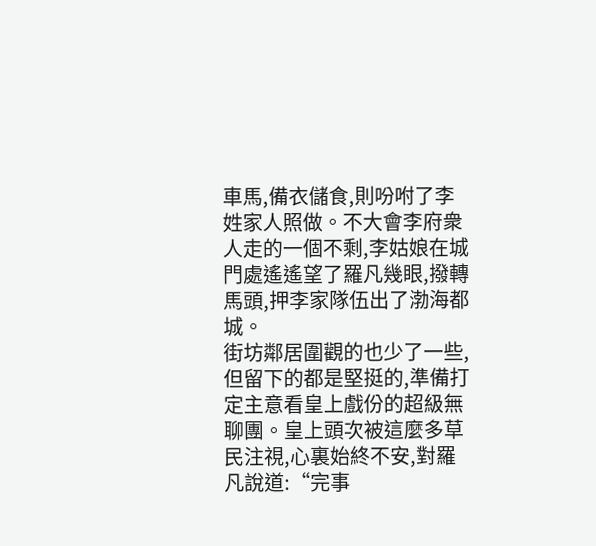車馬,備衣儲食,則吩咐了李姓家人照做。不大會李府衆人走的一個不剩,李姑娘在城門處遙遙望了羅凡幾眼,撥轉馬頭,押李家隊伍出了渤海都城。
街坊鄰居圍觀的也少了一些,但留下的都是堅挺的,準備打定主意看皇上戲份的超級無聊團。皇上頭次被這麼多草民注視,心裏始終不安,對羅凡說道:“完事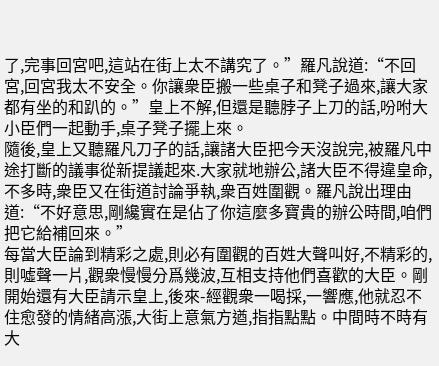了,完事回宮吧,這站在街上太不講究了。”羅凡說道:“不回宮,回宮我太不安全。你讓衆臣搬一些桌子和凳子過來,讓大家都有坐的和趴的。”皇上不解,但還是聽脖子上刀的話,吩咐大小臣們一起動手,桌子凳子擺上來。
隨後,皇上又聽羅凡刀子的話,讓諸大臣把今天沒說完,被羅凡中途打斷的議事從新提議起來.大家就地辦公,諸大臣不得違皇命,不多時,衆臣又在街道討論爭執,衆百姓圍觀。羅凡說出理由道:“不好意思,剛纔實在是佔了你這麼多寶貴的辦公時間,咱們把它給補回來。”
每當大臣論到精彩之處,則必有圍觀的百姓大聲叫好,不精彩的,則噓聲一片,觀衆慢慢分爲幾波,互相支持他們喜歡的大臣。剛開始還有大臣請示皇上,後來-經觀衆一喝採,一響應,他就忍不住愈發的情緒高漲,大街上意氣方遒,指指點點。中間時不時有大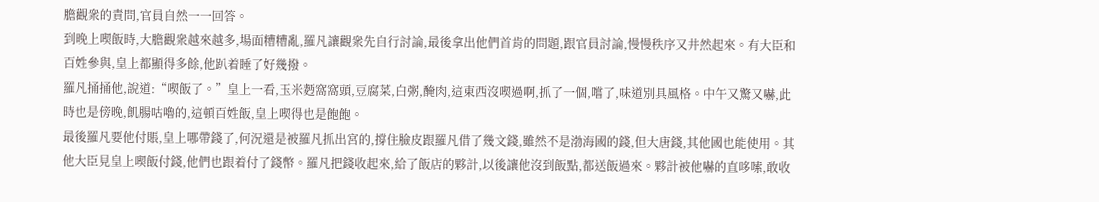膽觀衆的責問,官員自然一一回答。
到晚上喫飯時,大膽觀衆越來越多,場面糟糟亂,羅凡讓觀衆先自行討論,最後拿出他們首肯的問題,跟官員討論,慢慢秩序又井然起來。有大臣和百姓參與,皇上都顯得多餘,他趴着睡了好幾撥。
羅凡捅捅他,說道:“喫飯了。”皇上一看,玉米麪窩窩頭,豆腐菜,白粥,醃肉,這東西沒喫過啊,抓了一個,嚐了,味道別具風格。中午又驚又嚇,此時也是傍晚,飢腸咕嚕的,這頓百姓飯,皇上喫得也是飽飽。
最後羅凡要他付賬,皇上哪帶錢了,何況還是被羅凡抓出宮的,撐住臉皮跟羅凡借了幾文錢,雖然不是渤海國的錢,但大唐錢,其他國也能使用。其他大臣見皇上喫飯付錢,他們也跟着付了錢幣。羅凡把錢收起來,給了飯店的夥計,以後讓他沒到飯點,都送飯過來。夥計被他嚇的直哆嗦,敢收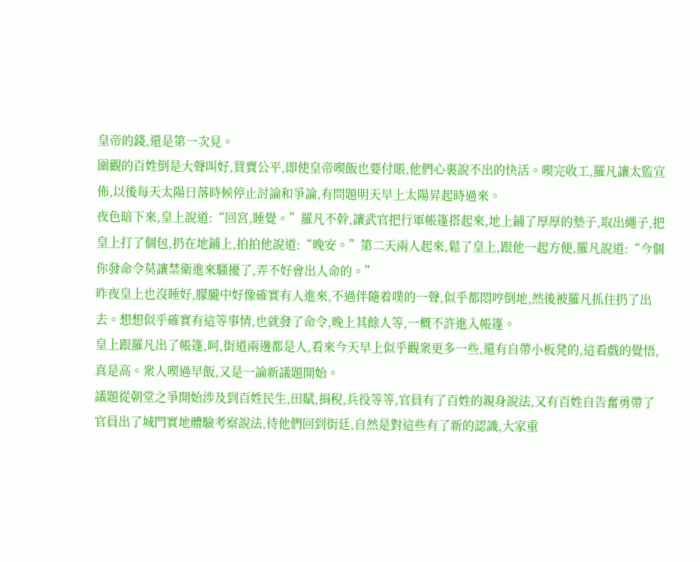皇帝的錢,還是第一次見。
圍觀的百姓倒是大聲叫好,買賣公平,即使皇帝喫飯也要付賬,他們心裏說不出的快活。喫完收工,羅凡讓太監宣佈,以後每天太陽日落時候停止討論和爭論,有問題明天早上太陽昇起時過來。
夜色暗下來,皇上說道:“回宮,睡覺。”羅凡不幹,讓武官把行軍帳篷搭起來,地上鋪了厚厚的墊子,取出繩子,把皇上打了個包,扔在地鋪上,拍拍他說道:“晚安。”第二天兩人起來,鬆了皇上,跟他一起方便,羅凡說道:“今個你發命令莫讓禁衛進來騷擾了,弄不好會出人命的。”
昨夜皇上也沒睡好,朦朧中好像確實有人進來,不過伴隨着噗的一聲,似乎都悶哼倒地,然後被羅凡抓住扔了出去。想想似乎確實有這等事情,也就發了命令,晚上其餘人等,一概不許進入帳篷。
皇上跟羅凡出了帳篷,呵,街道兩邊都是人,看來今天早上似乎觀衆更多一些,還有自帶小板凳的,這看戲的覺悟,真是高。衆人喫過早飯,又是一論新議題開始。
議題從朝堂之爭開始涉及到百姓民生,田賦,捐稅,兵役等等,官員有了百姓的親身說法,又有百姓自告奮勇帶了官員出了城門實地體驗考察說法,待他們回到街廷,自然是對這些有了新的認識,大家重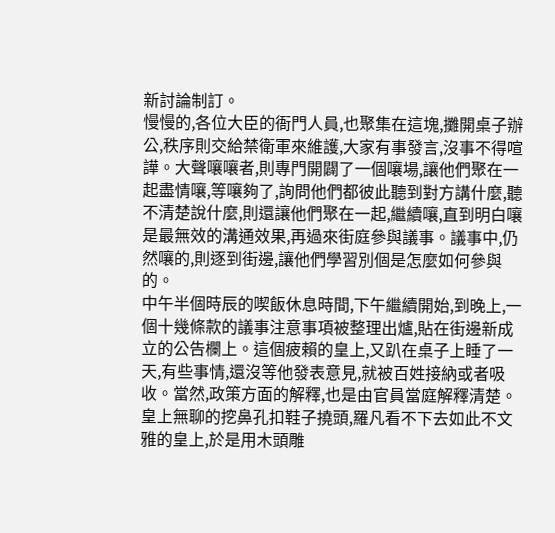新討論制訂。
慢慢的,各位大臣的衙門人員,也聚集在這塊,攤開桌子辦公,秩序則交給禁衛軍來維護,大家有事發言,沒事不得喧譁。大聲嚷嚷者,則專門開闢了一個嚷場,讓他們聚在一起盡情嚷,等嚷夠了,詢問他們都彼此聽到對方講什麼,聽不清楚說什麼,則還讓他們聚在一起,繼續嚷,直到明白嚷是最無效的溝通效果,再過來街庭參與議事。議事中,仍然嚷的,則逐到街邊,讓他們學習別個是怎麼如何參與的。
中午半個時辰的喫飯休息時間,下午繼續開始,到晚上,一個十幾條款的議事注意事項被整理出爐,貼在街邊新成立的公告欄上。這個疲賴的皇上,又趴在桌子上睡了一天,有些事情,還沒等他發表意見,就被百姓接納或者吸收。當然,政策方面的解釋,也是由官員當庭解釋清楚。皇上無聊的挖鼻孔扣鞋子撓頭,羅凡看不下去如此不文雅的皇上,於是用木頭雕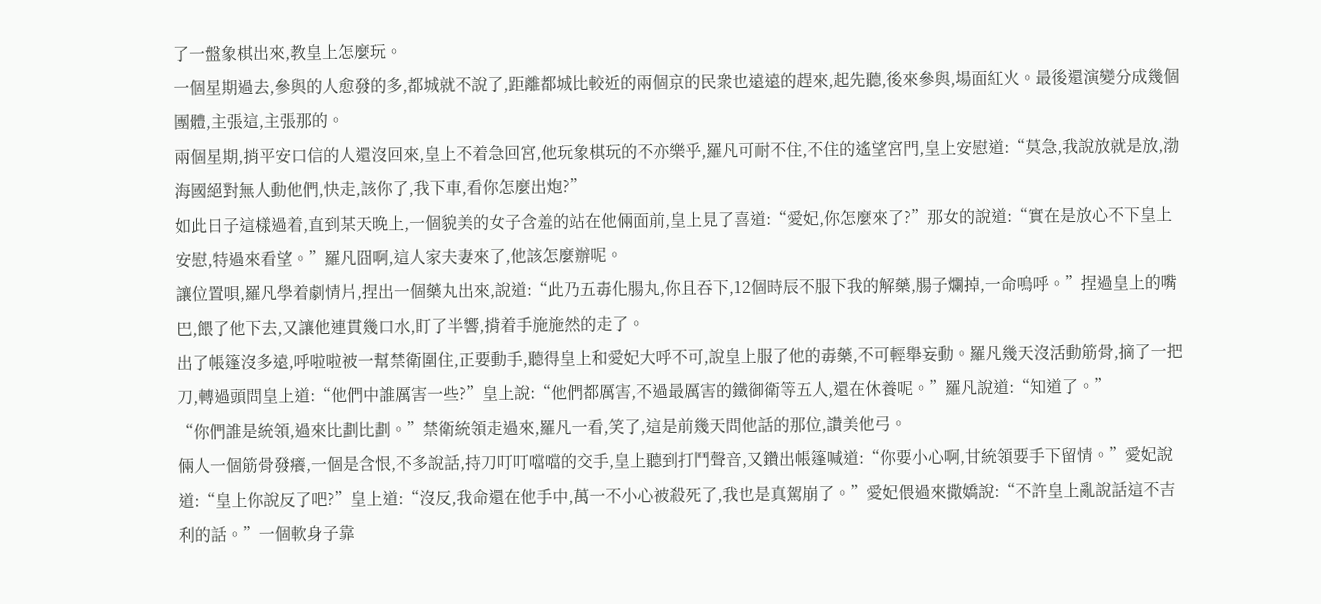了一盤象棋出來,教皇上怎麼玩。
一個星期過去,參與的人愈發的多,都城就不說了,距離都城比較近的兩個京的民衆也遠遠的趕來,起先聽,後來參與,場面紅火。最後還演變分成幾個團體,主張這,主張那的。
兩個星期,捎平安口信的人還沒回來,皇上不着急回宮,他玩象棋玩的不亦樂乎,羅凡可耐不住,不住的遙望宮門,皇上安慰道:“莫急,我說放就是放,渤海國絕對無人動他們,快走,該你了,我下車,看你怎麼出炮?”
如此日子這樣過着,直到某天晚上,一個貌美的女子含羞的站在他倆面前,皇上見了喜道:“愛妃,你怎麼來了?”那女的說道:“實在是放心不下皇上安慰,特過來看望。”羅凡囧啊,這人家夫妻來了,他該怎麼辦呢。
讓位置唄,羅凡學着劇情片,捏出一個藥丸出來,說道:“此乃五毒化腸丸,你且吞下,12個時辰不服下我的解藥,腸子爛掉,一命嗚呼。”捏過皇上的嘴巴,餵了他下去,又讓他連貫幾口水,盯了半響,揹着手施施然的走了。
出了帳篷沒多遠,呼啦啦被一幫禁衛圍住,正要動手,聽得皇上和愛妃大呼不可,說皇上服了他的毒藥,不可輕舉妄動。羅凡幾天沒活動筋骨,摘了一把刀,轉過頭問皇上道:“他們中誰厲害一些?”皇上說:“他們都厲害,不過最厲害的鐵御衛等五人,還在休養呢。”羅凡說道:“知道了。”
“你們誰是統領,過來比劃比劃。”禁衛統領走過來,羅凡一看,笑了,這是前幾天問他話的那位,讚美他弓。
倆人一個筋骨發癢,一個是含恨,不多說話,持刀叮叮噹噹的交手,皇上聽到打鬥聲音,又鑽出帳篷喊道:“你要小心啊,甘統領要手下留情。”愛妃說道:“皇上你說反了吧?”皇上道:“沒反,我命還在他手中,萬一不小心被殺死了,我也是真駕崩了。”愛妃偎過來撒嬌說:“不許皇上亂說話這不吉利的話。”一個軟身子靠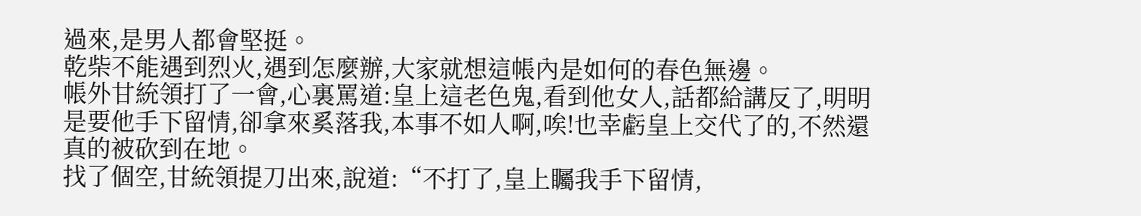過來,是男人都會堅挺。
乾柴不能遇到烈火,遇到怎麼辦,大家就想這帳內是如何的春色無邊。
帳外甘統領打了一會,心裏罵道:皇上這老色鬼,看到他女人,話都給講反了,明明是要他手下留情,卻拿來奚落我,本事不如人啊,唉!也幸虧皇上交代了的,不然還真的被砍到在地。
找了個空,甘統領提刀出來,說道:“不打了,皇上矚我手下留情,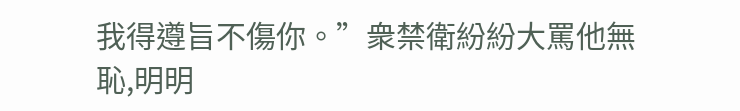我得遵旨不傷你。”衆禁衛紛紛大罵他無恥,明明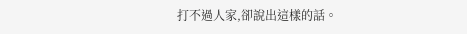打不過人家,卻說出這樣的話。